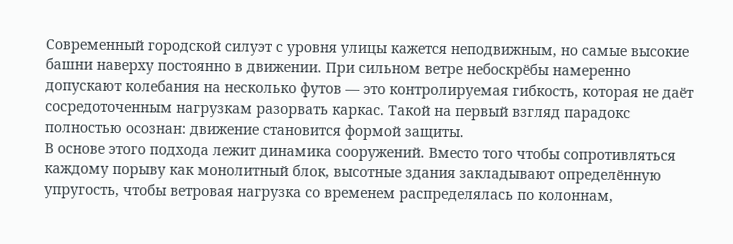Современный городской силуэт с уровня улицы кажется неподвижным, но самые высокие башни наверху постоянно в движении. При сильном ветре небоскрёбы намеренно допускают колебания на несколько футов — это контролируемая гибкость, которая не даёт сосредоточенным нагрузкам разорвать каркас. Такой на первый взгляд парадокс полностью осознан: движение становится формой защиты.
В основе этого подхода лежит динамика сооружений. Вместо того чтобы сопротивляться каждому порыву как монолитный блок, высотные здания закладывают определённую упругость, чтобы ветровая нагрузка со временем распределялась по колоннам,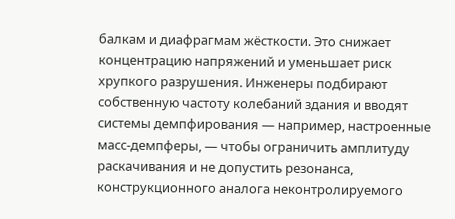балкам и диафрагмам жёсткости. Это снижает концентрацию напряжений и уменьшает риск хрупкого разрушения. Инженеры подбирают собственную частоту колебаний здания и вводят системы демпфирования — например, настроенные масc-демпферы, — чтобы ограничить амплитуду раскачивания и не допустить резонанса, конструкционного аналога неконтролируемого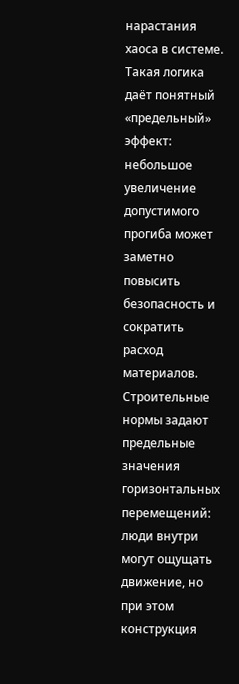нарастания хаоса в системе.
Такая логика даёт понятный «предельный» эффект: небольшое увеличение допустимого прогиба может заметно повысить безопасность и сократить расход материалов. Строительные нормы задают предельные значения горизонтальных перемещений: люди внутри могут ощущать движение, но при этом конструкция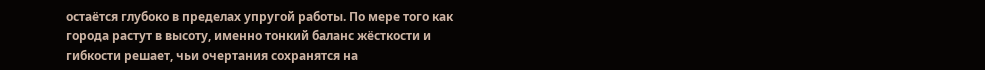остаётся глубоко в пределах упругой работы. По мере того как города растут в высоту, именно тонкий баланс жёсткости и гибкости решает, чьи очертания сохранятся на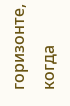горизонте, когда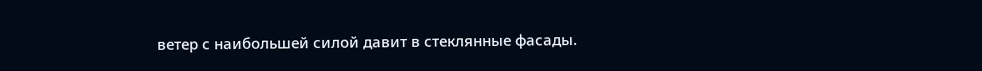ветер с наибольшей силой давит в стеклянные фасады.